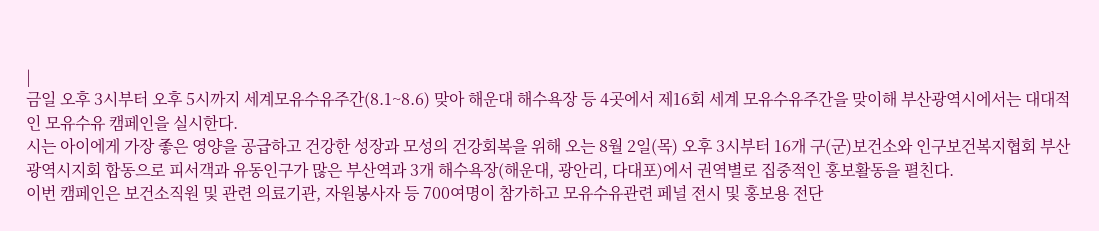|
금일 오후 3시부터 오후 5시까지 세계모유수유주간(8.1~8.6) 맞아 해운대 해수욕장 등 4곳에서 제16회 세계 모유수유주간을 맞이해 부산광역시에서는 대대적인 모유수유 캠페인을 실시한다.
시는 아이에게 가장 좋은 영양을 공급하고 건강한 성장과 모성의 건강회복을 위해 오는 8월 2일(목) 오후 3시부터 16개 구(군)보건소와 인구보건복지협회 부산광역시지회 합동으로 피서객과 유동인구가 많은 부산역과 3개 해수욕장(해운대, 광안리, 다대포)에서 권역별로 집중적인 홍보활동을 펼친다.
이번 캠페인은 보건소직원 및 관련 의료기관, 자원봉사자 등 700여명이 참가하고 모유수유관련 페널 전시 및 홍보용 전단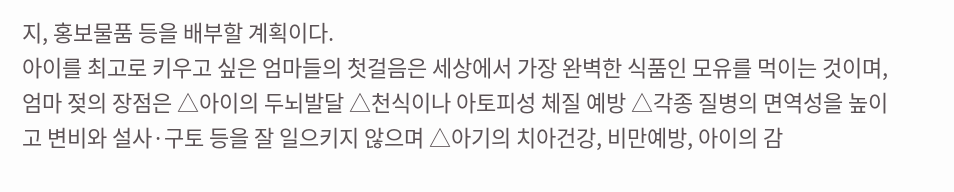지, 홍보물품 등을 배부할 계획이다.
아이를 최고로 키우고 싶은 엄마들의 첫걸음은 세상에서 가장 완벽한 식품인 모유를 먹이는 것이며, 엄마 젖의 장점은 △아이의 두뇌발달 △천식이나 아토피성 체질 예방 △각종 질병의 면역성을 높이고 변비와 설사·구토 등을 잘 일으키지 않으며 △아기의 치아건강, 비만예방, 아이의 감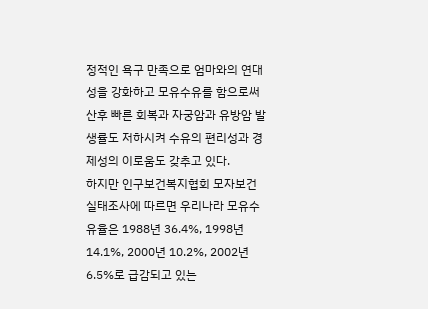정적인 욕구 만족으로 엄마와의 연대성을 강화하고 모유수유를 함으로써 산후 빠른 회복과 자궁암과 유방암 발생률도 저하시켜 수유의 편리성과 경제성의 이로움도 갖추고 있다.
하지만 인구보건복지협회 모자보건 실태조사에 따르면 우리나라 모유수유율은 1988년 36.4%, 1998년 14.1%, 2000년 10.2%, 2002년 6.5%로 급감되고 있는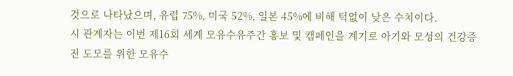것으로 나타났으며, 유럽 75%, 미국 52%, 일본 45%에 비해 턱없이 낮은 수치이다.
시 관계자는 이번 제16회 세계 모유수유주간 홍보 및 캠페인을 계기로 아기와 모성의 건강증진 도모를 위한 모유수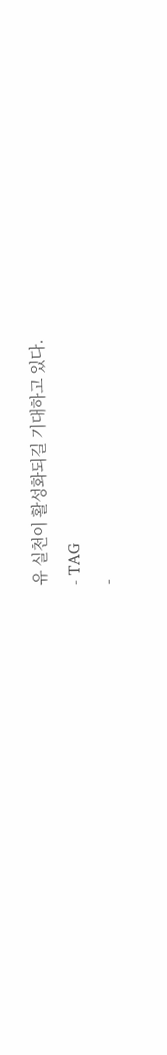유 실천이 활성화되길 기대하고 있다.
- TAG
-